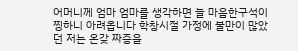어머니께 엄마 엄마를 생각하면 늘 마음한구석이 찡하니 아려옵니다 학창시절 가정에 불만이 많았던 저는 온갖 짜증을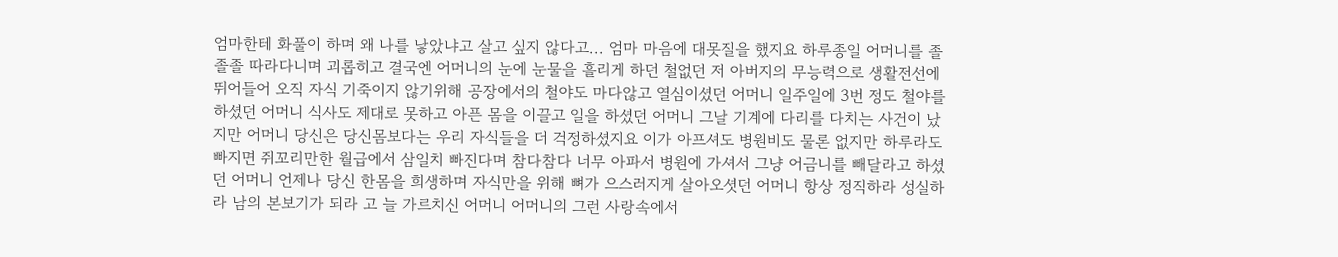엄마한테 화풀이 하며 왜 나를 낳았냐고 살고 싶지 않다고... 엄마 마음에 대못질을 했지요 하루종일 어머니를 졸졸졸 따라다니며 괴롭히고 결국엔 어머니의 눈에 눈물을 흘리게 하던 철없던 저 아버지의 무능력으로 생활전선에 뛰어들어 오직 자식 기죽이지 않기위해 공장에서의 철야도 마다않고 열심이셨던 어머니 일주일에 3번 정도 철야를 하셨던 어머니 식사도 제대로 못하고 아픈 몸을 이끌고 일을 하셨던 어머니 그날 기계에 다리를 다치는 사건이 났지만 어머니 당신은 당신몸보다는 우리 자식들을 더 걱정하셨지요 이가 아프셔도 병원비도 물론 없지만 하루라도 빠지면 쥐꼬리만한 월급에서 삼일치 빠진다며 참다참다 너무 아파서 병원에 가셔서 그냥 어금니를 빼달라고 하셨던 어머니 언제나 당신 한몸을 희생하며 자식만을 위해 뼈가 으스러지게 살아오셧던 어머니 항상 정직하라 성실하라 남의 본보기가 되라 고 늘 가르치신 어머니 어머니의 그런 사랑속에서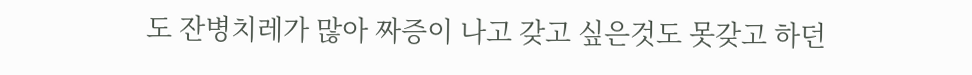도 잔병치레가 많아 짜증이 나고 갖고 싶은것도 못갖고 하던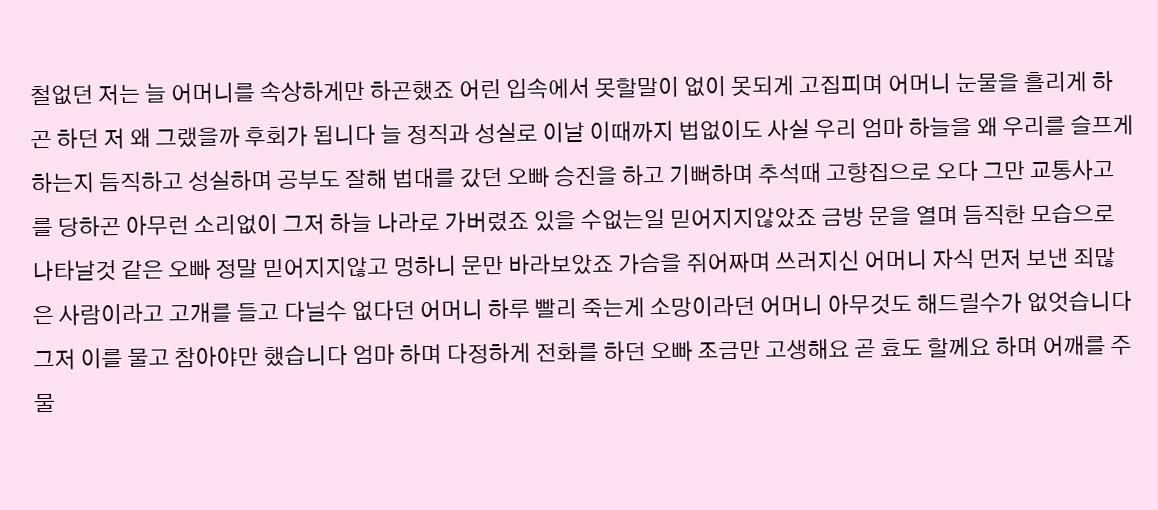철없던 저는 늘 어머니를 속상하게만 하곤했죠 어린 입속에서 못할말이 없이 못되게 고집피며 어머니 눈물을 흘리게 하곤 하던 저 왜 그랬을까 후회가 됩니다 늘 정직과 성실로 이날 이때까지 법없이도 사실 우리 엄마 하늘을 왜 우리를 슬프게 하는지 듬직하고 성실하며 공부도 잘해 법대를 갔던 오빠 승진을 하고 기뻐하며 추석때 고향집으로 오다 그만 교통사고를 당하곤 아무런 소리없이 그저 하늘 나라로 가버렸죠 있을 수없는일 믿어지지않았죠 금방 문을 열며 듬직한 모습으로 나타날것 같은 오빠 정말 믿어지지않고 멍하니 문만 바라보았죠 가슴을 쥐어짜며 쓰러지신 어머니 자식 먼저 보낸 죄많은 사람이라고 고개를 들고 다닐수 없다던 어머니 하루 빨리 죽는게 소망이라던 어머니 아무것도 해드릴수가 없엇습니다 그저 이를 물고 참아야만 했습니다 엄마 하며 다정하게 전화를 하던 오빠 조금만 고생해요 곧 효도 할께요 하며 어깨를 주물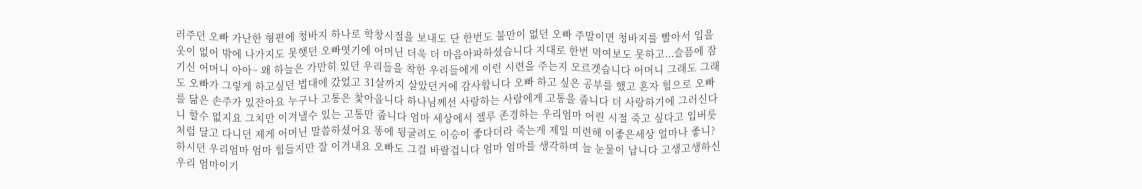러주던 오빠 가난한 형편에 청바지 하나로 학창시절을 보내도 단 한번도 불만이 없던 오빠 주말이면 청바지를 빨아서 입을 옷이 없어 밖에 나가지도 못햇던 오빠엿기에 어머닌 더욱 더 마음아파하셨습니다 지대로 한번 먹여보도 못하고...슬픔에 잠기신 어머니 아아~ 왜 하늘은 가만히 있던 우리들을 착한 우리들에게 이런 시련을 주는지 모르겟습니다 어머니 그래도 그래도 오빠가 그렇게 하고싶던 법대에 갔었고 31살까지 살았던거에 감사합니다 오빠 하고 싶은 공부를 했고 혼자 힘으로 오빠를 닮은 손주가 있잔아요 누구나 고통은 찿아옵니다 하나님께선 사랑하는 사람에게 고통을 줍니다 더 사랑하기에 그러신다니 할수 없지요 그치만 이겨낼수 있는 고통만 줍니다 엄마 세상에서 젤루 존경하는 우리엄마 어린 시절 죽고 싶다고 입버릇처럼 달고 다니던 제게 어머닌 말씀하셨어요 똥에 뒹굴려도 이승이 좋다더라 죽는게 제일 미련해 이좋은세상 얼마나 좋니?하시던 우리엄마 엄마 힘들지만 잘 이겨내요 오빠도 그걸 바랄겁니다 엄마 엄마를 생각하며 늘 눈물이 납니다 고생고생하신 우리 엄마이기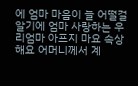에 엄마 마음이 늘 어떨걸 알기에 엄마 사랑하는 우리엄마 아프지 마요 속상해요 어머니께서 계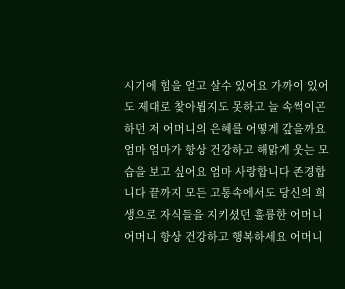시기에 힘을 얻고 살수 있어요 가까이 있어도 제대로 찿아뵙지도 못하고 늘 속썩이곤 하던 저 어머니의 은혜를 어떻게 갚을까요 엄마 엄마가 항상 건강하고 해맑게 웃는 모습을 보고 싶어요 엄마 사랑합니다 존경합니다 끝까지 모든 고통속에서도 당신의 희생으로 자식들을 지키셨던 훌륭한 어머니 어머니 항상 건강하고 행복하세요 어머니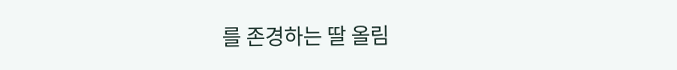를 존경하는 딸 올림